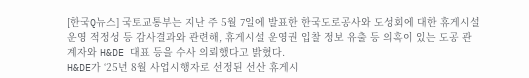[한국Q뉴스] 국토교통부는 지난 주 5월 7일에 발표한 한국도로공사와 도성회에 대한 휴게시설 운영 적정성 등 감사결과와 관련해, 휴게시설 운영권 입찰 정보 유출 등 의혹이 있는 도공 관계자와 H&DE 대표 등을 수사 의뢰했다고 밝혔다.
H&DE가 ‘25년 8월 사업시행자로 선정된 선산 휴게시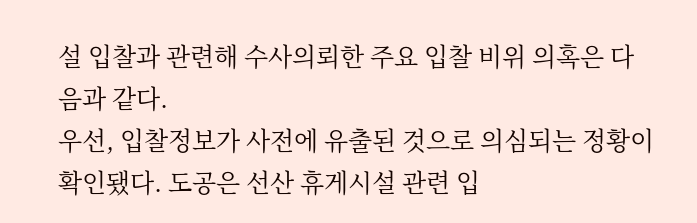설 입찰과 관련해 수사의뢰한 주요 입찰 비위 의혹은 다음과 같다.
우선, 입찰정보가 사전에 유출된 것으로 의심되는 정황이 확인됐다. 도공은 선산 휴게시설 관련 입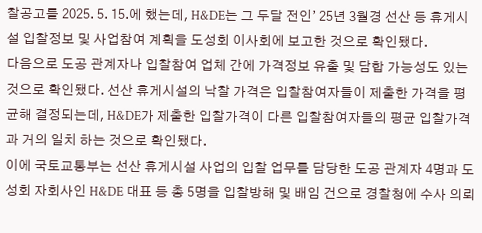찰공고를 2025. 5. 15.에 했는데, H&DE는 그 두달 전인’ 25년 3월경 선산 등 휴게시설 입찰정보 및 사업참여 계획을 도성회 이사회에 보고한 것으로 확인됐다.
다음으로 도공 관계자나 입찰참여 업체 간에 가격정보 유출 및 담합 가능성도 있는 것으로 확인됐다. 선산 휴게시설의 낙찰 가격은 입찰참여자들이 제출한 가격을 평균해 결정되는데, H&DE가 제출한 입찰가격이 다른 입찰참여자들의 평균 입찰가격과 거의 일치 하는 것으로 확인됐다.
이에 국토교통부는 선산 휴게시설 사업의 입찰 업무를 담당한 도공 관계자 4명과 도성회 자회사인 H&DE 대표 등 총 5명을 입찰방해 및 배임 건으로 경찰청에 수사 의뢰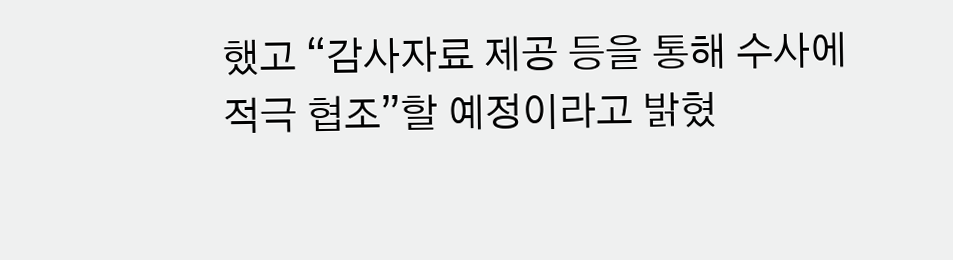했고 “감사자료 제공 등을 통해 수사에 적극 협조”할 예정이라고 밝혔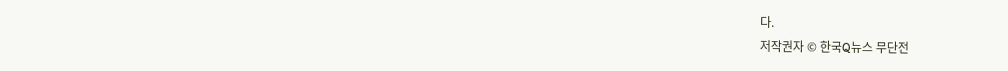다.
저작권자 © 한국Q뉴스 무단전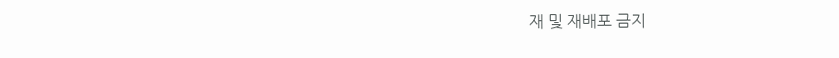재 및 재배포 금지